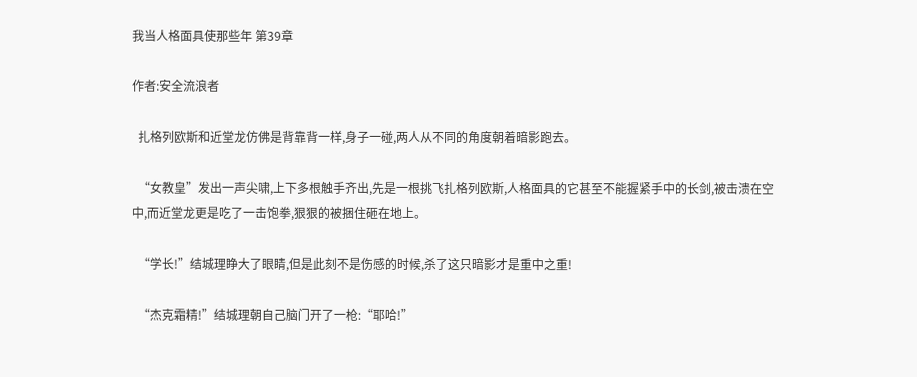我当人格面具使那些年 第39章

作者:安全流浪者

  扎格列欧斯和近堂龙仿佛是背靠背一样,身子一碰,两人从不同的角度朝着暗影跑去。

  “女教皇”发出一声尖啸,上下多根触手齐出,先是一根挑飞扎格列欧斯,人格面具的它甚至不能握紧手中的长剑,被击溃在空中,而近堂龙更是吃了一击饱拳,狠狠的被捆住砸在地上。

  “学长!”结城理睁大了眼睛,但是此刻不是伤感的时候,杀了这只暗影才是重中之重!

  “杰克霜精!”结城理朝自己脑门开了一枪:“耶哈!”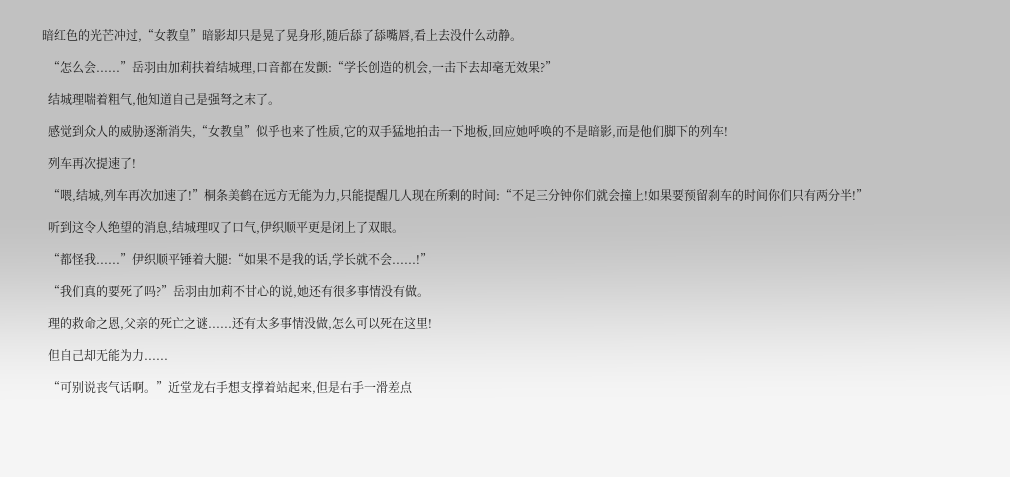暗红色的光芒冲过,“女教皇”暗影却只是晃了晃身形,随后舔了舔嘴唇,看上去没什么动静。

  “怎么会......”岳羽由加莉扶着结城理,口音都在发颤:“学长创造的机会,一击下去却毫无效果?”

  结城理喘着粗气,他知道自己是强弩之末了。

  感觉到众人的威胁逐渐消失,“女教皇”似乎也来了性质,它的双手猛地拍击一下地板,回应她呼唤的不是暗影,而是他们脚下的列车!

  列车再次提速了!

  “喂,结城,列车再次加速了!”桐条美鹤在远方无能为力,只能提醒几人现在所剩的时间:“不足三分钟你们就会撞上!如果要预留刹车的时间你们只有两分半!”

  听到这令人绝望的消息,结城理叹了口气,伊织顺平更是闭上了双眼。

  “都怪我......”伊织顺平锤着大腿:“如果不是我的话,学长就不会......!”

  “我们真的要死了吗?”岳羽由加莉不甘心的说,她还有很多事情没有做。

  理的救命之恩,父亲的死亡之谜......还有太多事情没做,怎么可以死在这里!

  但自己却无能为力......

  “可别说丧气话啊。”近堂龙右手想支撑着站起来,但是右手一滑差点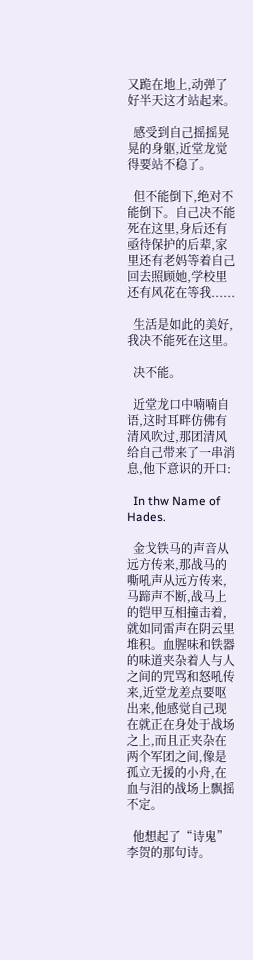又跪在地上,动弹了好半天这才站起来。

  感受到自己摇摇晃晃的身躯,近堂龙觉得要站不稳了。

  但不能倒下,绝对不能倒下。自己决不能死在这里,身后还有亟待保护的后辈,家里还有老妈等着自己回去照顾她,学校里还有风花在等我......

  生活是如此的美好,我决不能死在这里。

  决不能。

  近堂龙口中喃喃自语,这时耳畔仿佛有清风吹过,那团清风给自己带来了一串消息,他下意识的开口:

  In thw Name of Hades.

  金戈铁马的声音从远方传来,那战马的嘶吼声从远方传来,马蹄声不断,战马上的铠甲互相撞击着,就如同雷声在阴云里堆积。血腥味和铁器的味道夹杂着人与人之间的咒骂和怒吼传来,近堂龙差点要呕出来,他感觉自己现在就正在身处于战场之上,而且正夹杂在两个军团之间,像是孤立无援的小舟,在血与泪的战场上飘摇不定。

  他想起了“诗鬼”李贺的那句诗。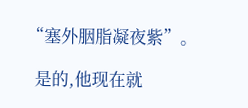“塞外胭脂凝夜紫”。

  是的,他现在就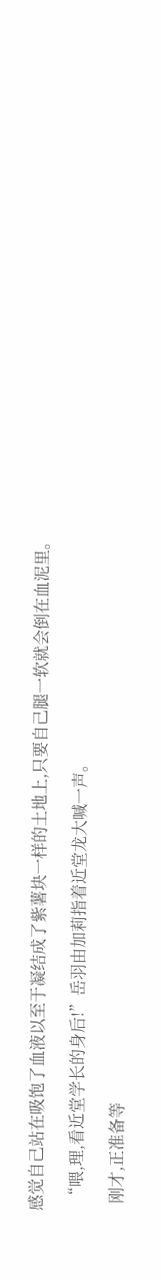感觉自己站在吸饱了血液以至于凝结成了紫薯块一样的土地上,只要自己腿一软就会倒在血泥里。

  “喂,理,看近堂学长的身后!”岳羽由加莉指着近堂龙大喊一声。

  刚才,正准备等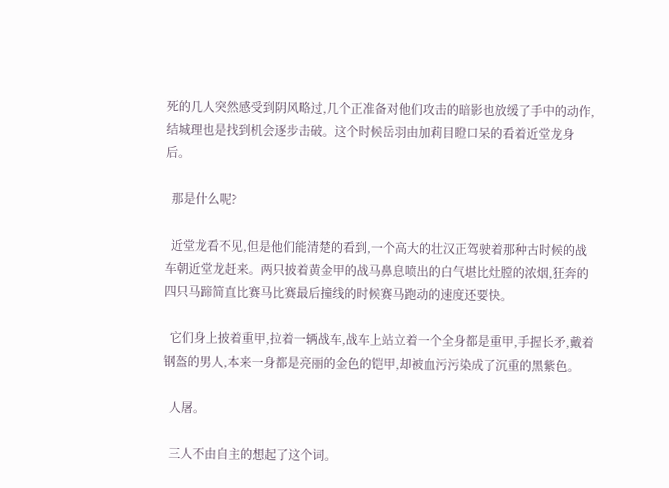死的几人突然感受到阴风略过,几个正准备对他们攻击的暗影也放缓了手中的动作,结城理也是找到机会逐步击破。这个时候岳羽由加莉目瞪口呆的看着近堂龙身后。

  那是什么呢?

  近堂龙看不见,但是他们能清楚的看到,一个高大的壮汉正驾驶着那种古时候的战车朝近堂龙赶来。两只披着黄金甲的战马鼻息喷出的白气堪比灶膛的浓烟,狂奔的四只马蹄简直比赛马比赛最后撞线的时候赛马跑动的速度还要快。

  它们身上披着重甲,拉着一辆战车,战车上站立着一个全身都是重甲,手握长矛,戴着钢盔的男人,本来一身都是亮丽的金色的铠甲,却被血污污染成了沉重的黑紫色。

  人屠。

  三人不由自主的想起了这个词。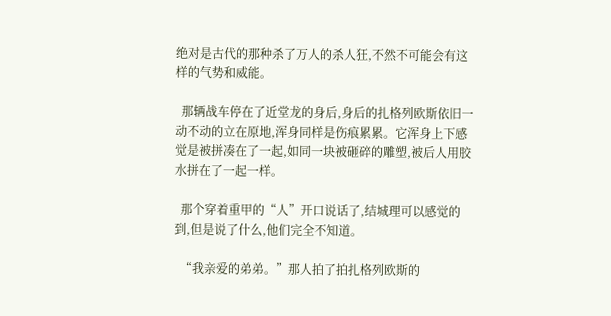绝对是古代的那种杀了万人的杀人狂,不然不可能会有这样的气势和威能。

  那辆战车停在了近堂龙的身后,身后的扎格列欧斯依旧一动不动的立在原地,浑身同样是伤痕累累。它浑身上下感觉是被拼凑在了一起,如同一块被砸碎的雕塑,被后人用胶水拼在了一起一样。

  那个穿着重甲的“人”开口说话了,结城理可以感觉的到,但是说了什么,他们完全不知道。

  “我亲爱的弟弟。”那人拍了拍扎格列欧斯的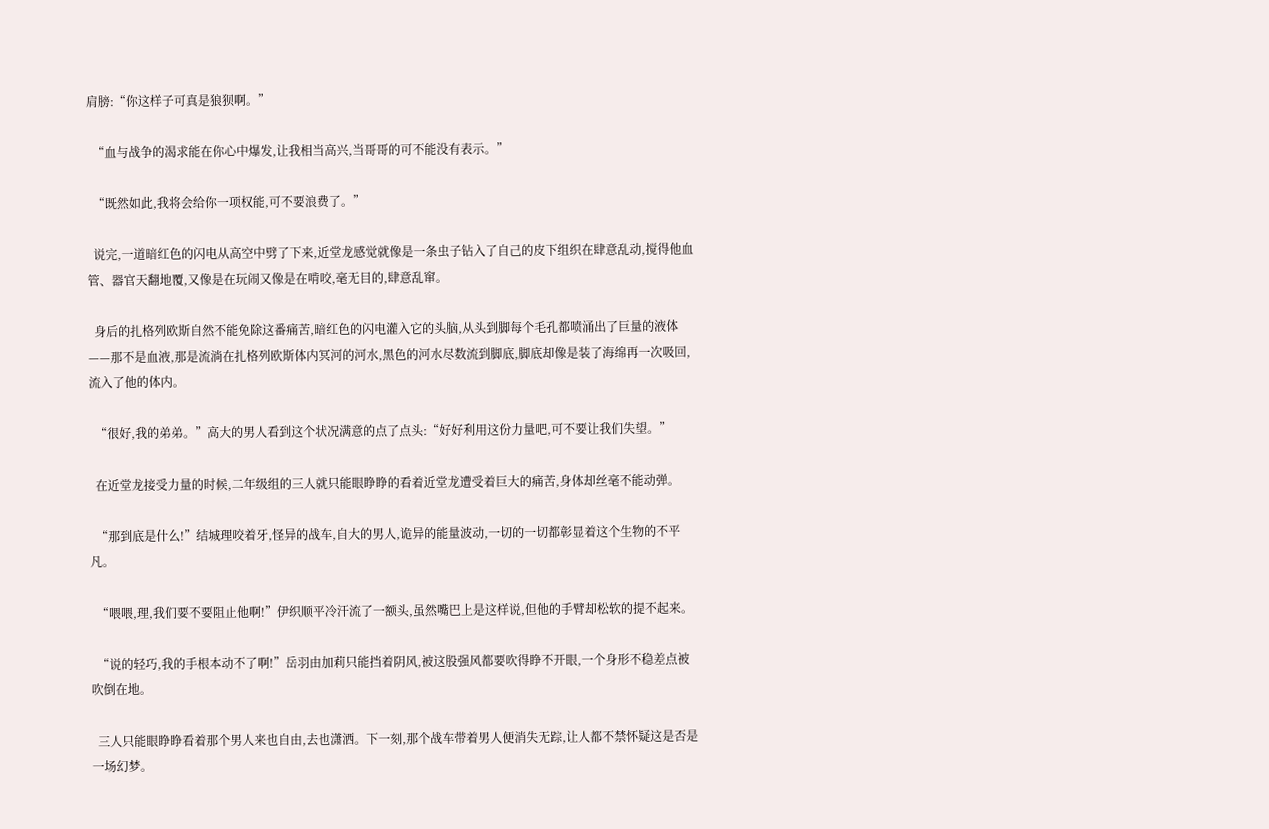肩膀:“你这样子可真是狼狈啊。”

  “血与战争的渴求能在你心中爆发,让我相当高兴,当哥哥的可不能没有表示。”

  “既然如此,我将会给你一项权能,可不要浪费了。”

  说完,一道暗红色的闪电从高空中劈了下来,近堂龙感觉就像是一条虫子钻入了自己的皮下组织在肆意乱动,搅得他血管、器官天翻地覆,又像是在玩闹又像是在啃咬,毫无目的,肆意乱窜。

  身后的扎格列欧斯自然不能免除这番痛苦,暗红色的闪电灌入它的头脑,从头到脚每个毛孔都喷涌出了巨量的液体——那不是血液,那是流淌在扎格列欧斯体内冥河的河水,黑色的河水尽数流到脚底,脚底却像是装了海绵再一次吸回,流入了他的体内。

  “很好,我的弟弟。”高大的男人看到这个状况满意的点了点头:“好好利用这份力量吧,可不要让我们失望。”

  在近堂龙接受力量的时候,二年级组的三人就只能眼睁睁的看着近堂龙遭受着巨大的痛苦,身体却丝毫不能动弹。

  “那到底是什么!”结城理咬着牙,怪异的战车,自大的男人,诡异的能量波动,一切的一切都彰显着这个生物的不平凡。

  “喂喂,理,我们要不要阻止他啊!”伊织顺平冷汗流了一额头,虽然嘴巴上是这样说,但他的手臂却松软的提不起来。

  “说的轻巧,我的手根本动不了啊!”岳羽由加莉只能挡着阴风,被这股强风都要吹得睁不开眼,一个身形不稳差点被吹倒在地。

  三人只能眼睁睁看着那个男人来也自由,去也潇洒。下一刻,那个战车带着男人便消失无踪,让人都不禁怀疑这是否是一场幻梦。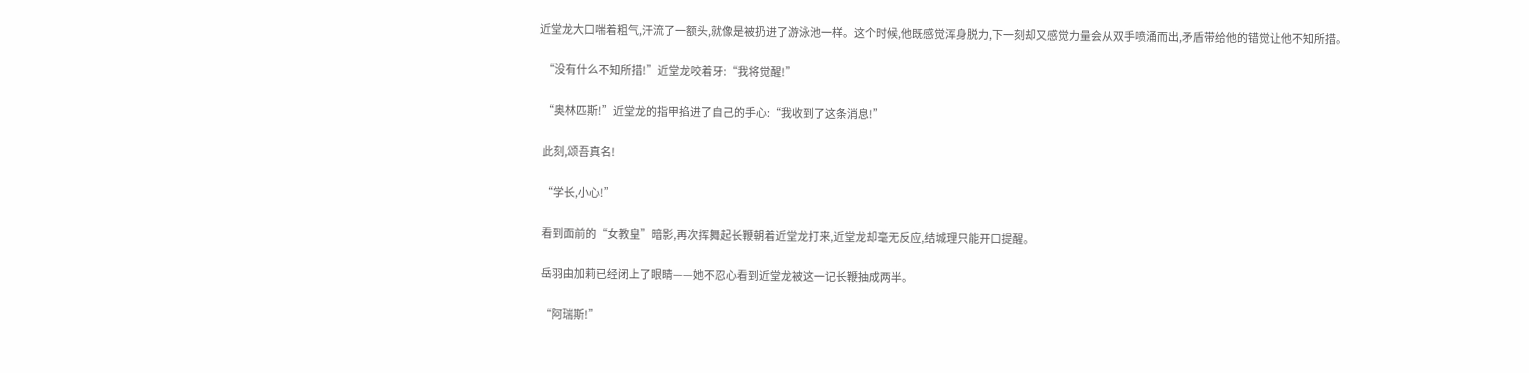近堂龙大口喘着粗气,汗流了一额头,就像是被扔进了游泳池一样。这个时候,他既感觉浑身脱力,下一刻却又感觉力量会从双手喷涌而出,矛盾带给他的错觉让他不知所措。

  “没有什么不知所措!”近堂龙咬着牙:“我将觉醒!”

  “奥林匹斯!”近堂龙的指甲掐进了自己的手心:“我收到了这条消息!”

  此刻,颂吾真名!

  “学长,小心!”

  看到面前的“女教皇”暗影,再次挥舞起长鞭朝着近堂龙打来,近堂龙却毫无反应,结城理只能开口提醒。

  岳羽由加莉已经闭上了眼睛——她不忍心看到近堂龙被这一记长鞭抽成两半。

  “阿瑞斯!”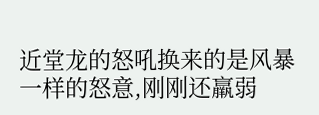近堂龙的怒吼换来的是风暴一样的怒意,刚刚还羸弱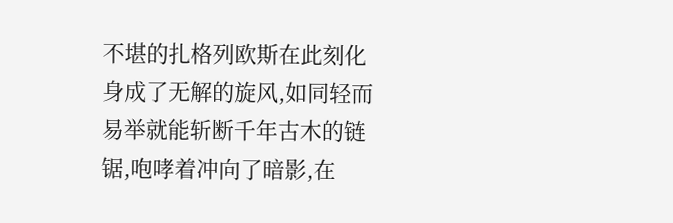不堪的扎格列欧斯在此刻化身成了无解的旋风,如同轻而易举就能斩断千年古木的链锯,咆哮着冲向了暗影,在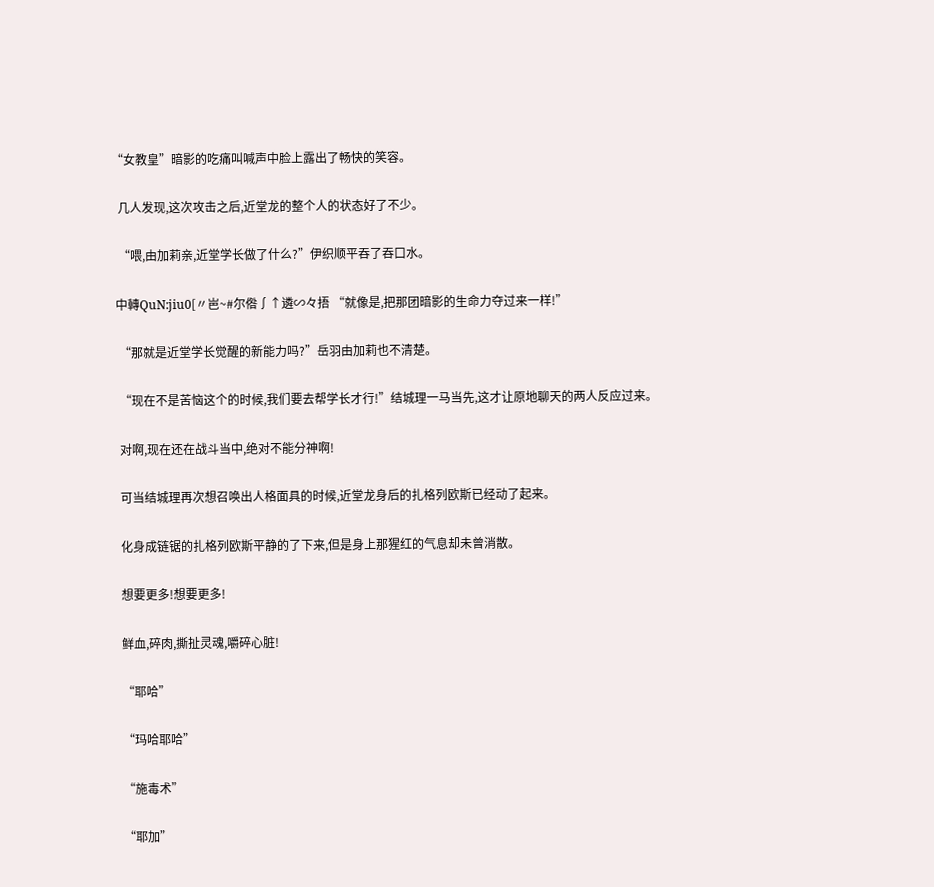“女教皇”暗影的吃痛叫喊声中脸上露出了畅快的笑容。

  几人发现,这次攻击之后,近堂龙的整个人的状态好了不少。

  “喂,由加莉亲,近堂学长做了什么?”伊织顺平吞了吞口水。

 中轉QuN:jiu0[〃岜~#尔倃∫↑遴∽々捂 “就像是,把那团暗影的生命力夺过来一样!”

  “那就是近堂学长觉醒的新能力吗?”岳羽由加莉也不清楚。

  “现在不是苦恼这个的时候,我们要去帮学长才行!”结城理一马当先,这才让原地聊天的两人反应过来。

  对啊,现在还在战斗当中,绝对不能分神啊!

  可当结城理再次想召唤出人格面具的时候,近堂龙身后的扎格列欧斯已经动了起来。

  化身成链锯的扎格列欧斯平静的了下来,但是身上那猩红的气息却未曾消散。

  想要更多!想要更多!

  鲜血,碎肉,撕扯灵魂,嚼碎心脏!

  “耶哈”

  “玛哈耶哈”

  “施毒术”

  “耶加”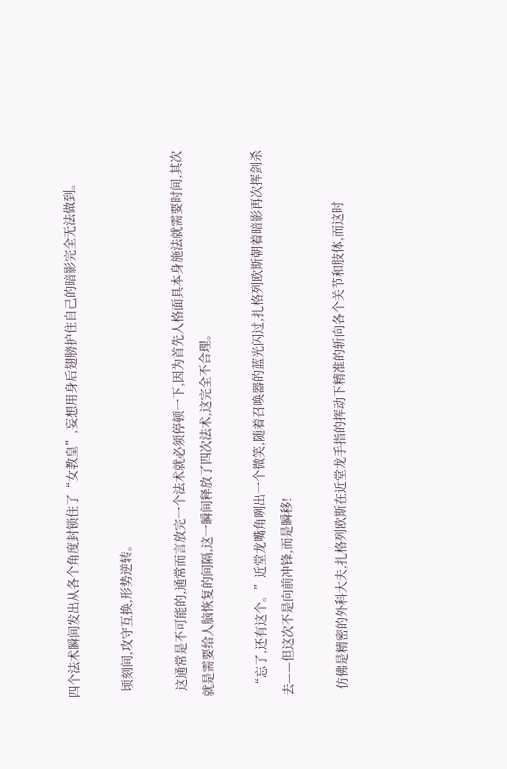四个法术瞬间发出从各个角度封锁住了“女教皇”,妄想用身后翅膀护住自己的暗影完全无法做到。

  顷刻间,攻守互换,形势逆转。

  这通常是不可能的,通常而言放完一个法术就必须停顿一下,因为首先人格面具本身施法就需要时间,其次就是需要给人脑恢复的间隔,这一瞬间释放了四次法术,这完全不合理。

  “忘了,还有这个。”近堂龙嘴角咧出一个微笑,随着召唤器的蓝光闪过,扎格列欧斯朝着暗影再次挥剑杀去——但这次不是向前冲锋,而是瞬移!

  仿佛是精密的外科大夫,扎格列欧斯在近堂龙手指的挥动下精准的斩向各个关节和肢体,而这时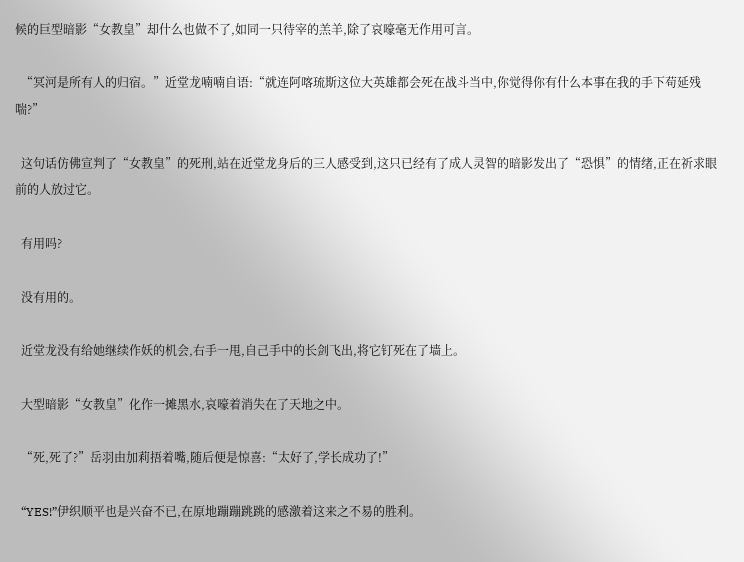候的巨型暗影“女教皇”却什么也做不了,如同一只待宰的羔羊,除了哀嚎毫无作用可言。

  “冥河是所有人的归宿。”近堂龙喃喃自语:“就连阿喀琉斯这位大英雄都会死在战斗当中,你觉得你有什么本事在我的手下苟延残喘?”

  这句话仿佛宣判了“女教皇”的死刑,站在近堂龙身后的三人感受到,这只已经有了成人灵智的暗影发出了“恐惧”的情绪,正在祈求眼前的人放过它。

  有用吗?

  没有用的。

  近堂龙没有给她继续作妖的机会,右手一甩,自己手中的长剑飞出,将它钉死在了墙上。

  大型暗影“女教皇”化作一摊黑水,哀嚎着消失在了天地之中。

  “死,死了?”岳羽由加莉捂着嘴,随后便是惊喜:“太好了,学长成功了!”

  “YES!”伊织顺平也是兴奋不已,在原地蹦蹦跳跳的感激着这来之不易的胜利。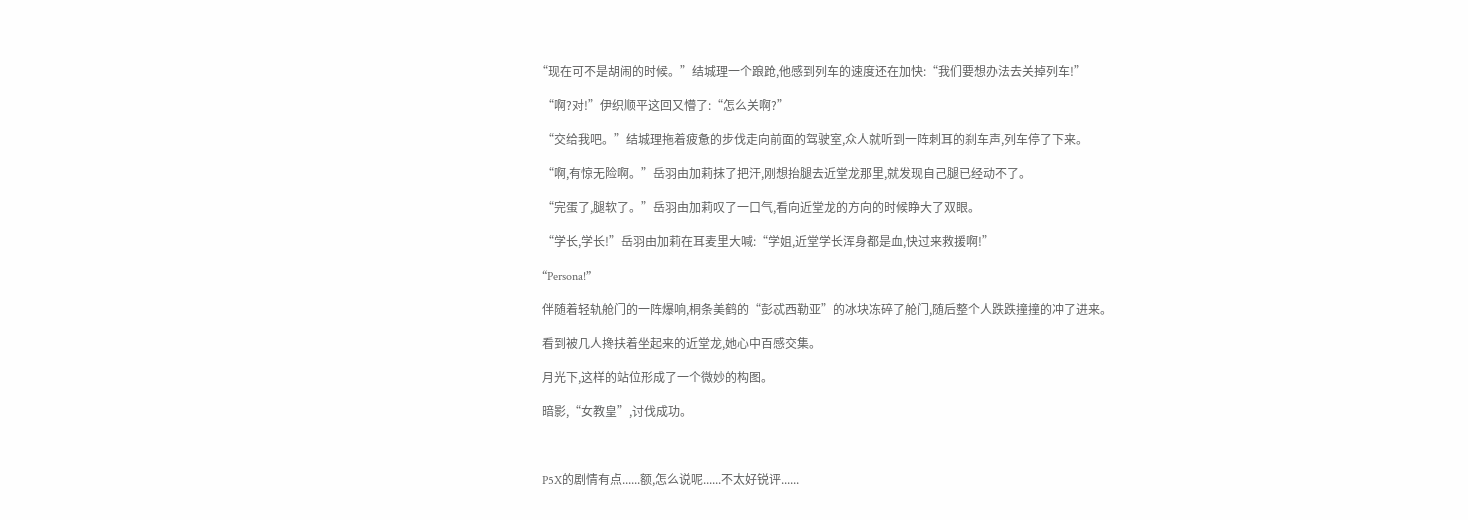“现在可不是胡闹的时候。”结城理一个踉跄,他感到列车的速度还在加快:“我们要想办法去关掉列车!”

  “啊?对!”伊织顺平这回又懵了:“怎么关啊?”

  “交给我吧。”结城理拖着疲惫的步伐走向前面的驾驶室,众人就听到一阵刺耳的刹车声,列车停了下来。

  “啊,有惊无险啊。”岳羽由加莉抹了把汗,刚想抬腿去近堂龙那里,就发现自己腿已经动不了。

  “完蛋了,腿软了。”岳羽由加莉叹了一口气,看向近堂龙的方向的时候睁大了双眼。

  “学长,学长!”岳羽由加莉在耳麦里大喊:“学姐,近堂学长浑身都是血,快过来救援啊!”

  “Persona!”

  伴随着轻轨舱门的一阵爆响,桐条美鹤的“彭忒西勒亚”的冰块冻碎了舱门,随后整个人跌跌撞撞的冲了进来。

  看到被几人搀扶着坐起来的近堂龙,她心中百感交集。

  月光下,这样的站位形成了一个微妙的构图。

  暗影,“女教皇”,讨伐成功。



  P5X的剧情有点......额,怎么说呢......不太好锐评......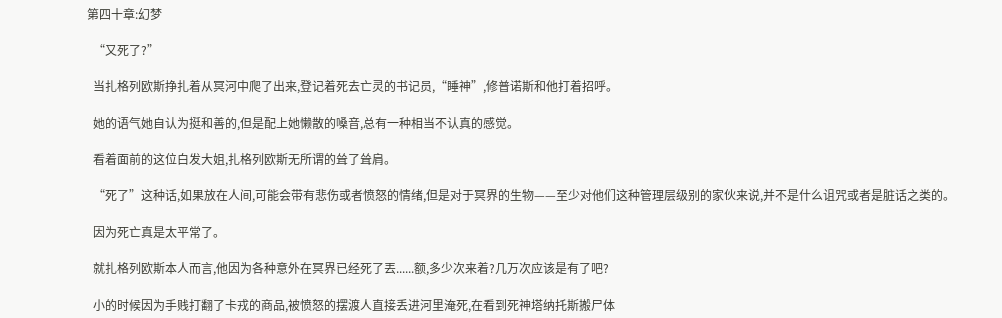第四十章:幻梦

  “又死了?”

  当扎格列欧斯挣扎着从冥河中爬了出来,登记着死去亡灵的书记员,“睡神”,修普诺斯和他打着招呼。

  她的语气她自认为挺和善的,但是配上她懒散的嗓音,总有一种相当不认真的感觉。

  看着面前的这位白发大姐,扎格列欧斯无所谓的耸了耸肩。

  “死了”这种话,如果放在人间,可能会带有悲伤或者愤怒的情绪,但是对于冥界的生物——至少对他们这种管理层级别的家伙来说,并不是什么诅咒或者是脏话之类的。

  因为死亡真是太平常了。

  就扎格列欧斯本人而言,他因为各种意外在冥界已经死了丟......额,多少次来着?几万次应该是有了吧?

  小的时候因为手贱打翻了卡戎的商品,被愤怒的摆渡人直接丢进河里淹死,在看到死神塔纳托斯搬尸体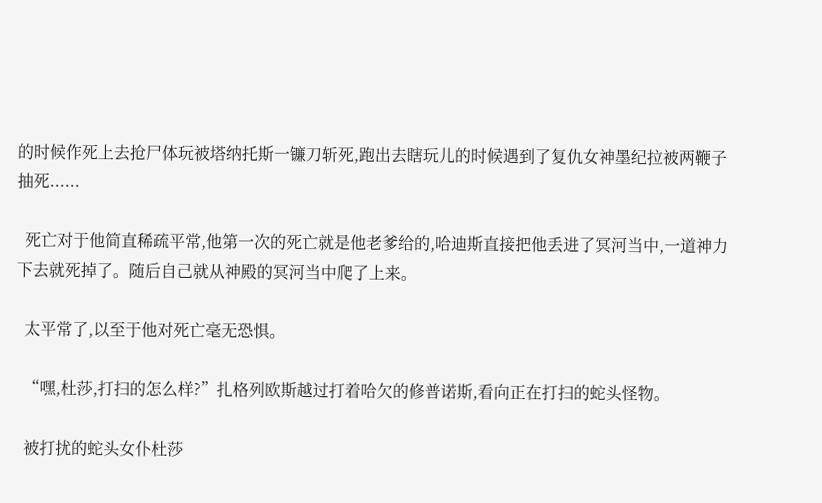的时候作死上去抢尸体玩被塔纳托斯一镰刀斩死,跑出去瞎玩儿的时候遇到了复仇女神墨纪拉被两鞭子抽死......

  死亡对于他简直稀疏平常,他第一次的死亡就是他老爹给的,哈迪斯直接把他丢进了冥河当中,一道神力下去就死掉了。随后自己就从神殿的冥河当中爬了上来。

  太平常了,以至于他对死亡毫无恐惧。

  “嘿,杜莎,打扫的怎么样?”扎格列欧斯越过打着哈欠的修普诺斯,看向正在打扫的蛇头怪物。

  被打扰的蛇头女仆杜莎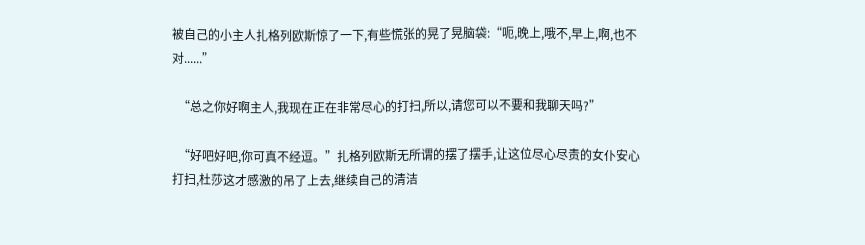被自己的小主人扎格列欧斯惊了一下,有些慌张的晃了晃脑袋:“呃,晚上,哦不,早上,啊,也不对......”

  “总之你好啊主人,我现在正在非常尽心的打扫,所以,请您可以不要和我聊天吗?”

  “好吧好吧,你可真不经逗。”扎格列欧斯无所谓的摆了摆手,让这位尽心尽责的女仆安心打扫,杜莎这才感激的吊了上去,继续自己的清洁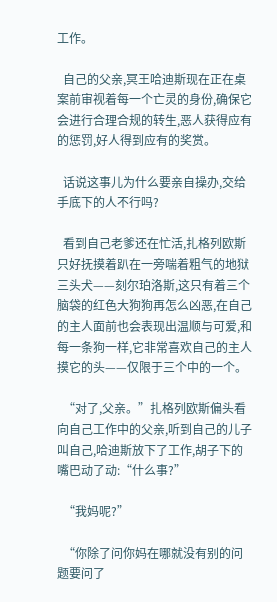工作。

  自己的父亲,冥王哈迪斯现在正在桌案前审视着每一个亡灵的身份,确保它会进行合理合规的转生,恶人获得应有的惩罚,好人得到应有的奖赏。

  话说这事儿为什么要亲自操办,交给手底下的人不行吗?

  看到自己老爹还在忙活,扎格列欧斯只好抚摸着趴在一旁喘着粗气的地狱三头犬——刻尔珀洛斯,这只有着三个脑袋的红色大狗狗再怎么凶恶,在自己的主人面前也会表现出温顺与可爱,和每一条狗一样,它非常喜欢自己的主人摸它的头——仅限于三个中的一个。

  “对了,父亲。”扎格列欧斯偏头看向自己工作中的父亲,听到自己的儿子叫自己,哈迪斯放下了工作,胡子下的嘴巴动了动:“什么事?”

  “我妈呢?”

  “你除了问你妈在哪就没有别的问题要问了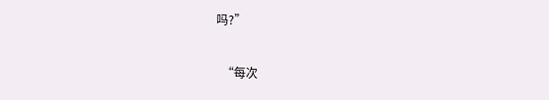吗?”

  “每次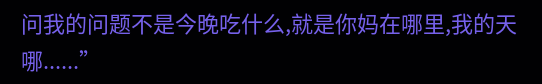问我的问题不是今晚吃什么,就是你妈在哪里,我的天哪......”